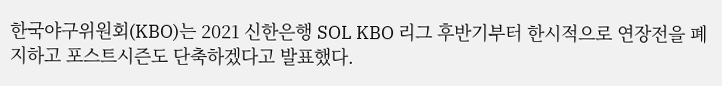한국야구위원회(KBO)는 2021 신한은행 SOL KBO 리그 후반기부터 한시적으로 연장전을 폐지하고 포스트시즌도 단축하겠다고 발표했다.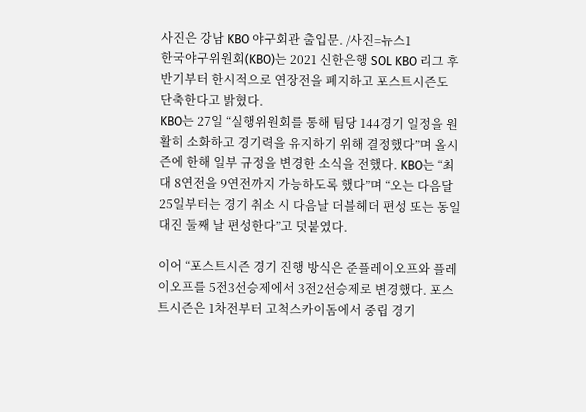사진은 강남 KBO 야구회관 출입문. /사진=뉴스1
한국야구위원회(KBO)는 2021 신한은행 SOL KBO 리그 후반기부터 한시적으로 연장전을 폐지하고 포스트시즌도 단축한다고 밝혔다.
KBO는 27일 “실행위원회를 통해 팀당 144경기 일정을 원활히 소화하고 경기력을 유지하기 위해 결정했다”며 올시즌에 한해 일부 규정을 변경한 소식을 전했다. KBO는 “최대 8연전을 9연전까지 가능하도록 했다”며 “오는 다음달 25일부터는 경기 취소 시 다음날 더블헤더 편성 또는 동일 대진 둘째 날 편성한다”고 덧붙였다.

이어 “포스트시즌 경기 진행 방식은 준플레이오프와 플레이오프를 5전3선승제에서 3전2선승제로 변경했다. 포스트시즌은 1차전부터 고척스카이돔에서 중립 경기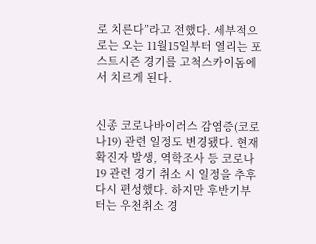로 치른다”라고 전했다. 세부적으로는 오는 11월15일부터 열리는 포스트시즌 경기를 고척스카이돔에서 치르게 된다.


신종 코로나바이러스 감염증(코로나19) 관련 일정도 변경됐다. 현재 확진자 발생, 역학조사 등 코로나19 관련 경기 취소 시 일정을 추후 다시 편성했다. 하지만 후반기부터는 우천취소 경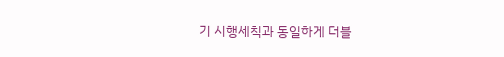기 시행세칙과 동일하게 더블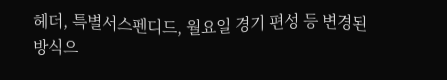헤더, 특별서스펜디드, 월요일 경기 편성 등 변경된 방식으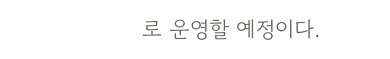로 운영할 예정이다.